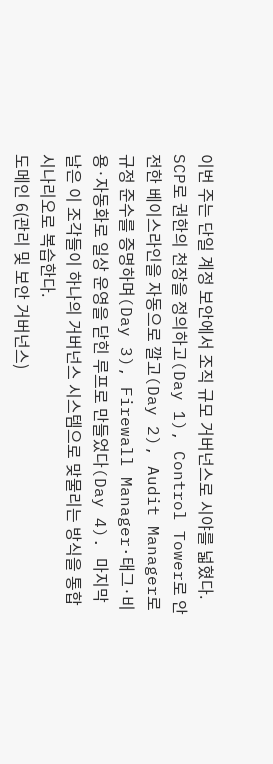이번 주는 단일 계정 보안에서 조직 규모 거버넌스로 시야를 넓혔다. SCP로 권한의 천장을 정의하고(Day 1), Control Tower로 안전한 베이스라인을 자동으로 깔고(Day 2), Audit Manager로 규정 준수를 증명하며(Day 3), Firewall Manager·태그·비용·자동화로 일상 운영을 닫힌 루프로 만들었다(Day 4). 마지막 날은 이 조각들이 하나의 거버넌스 시스템으로 맞물리는 방식을 통합 시나리오로 복습한다.
도메인 6(관리 및 보안 거버넌스)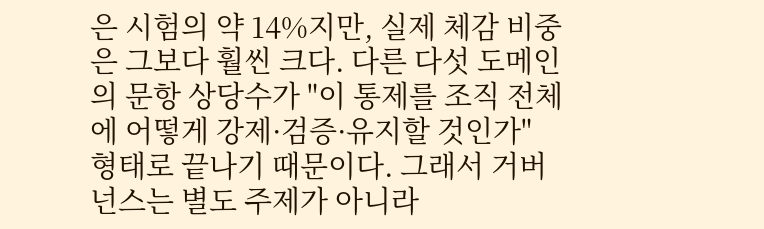은 시험의 약 14%지만, 실제 체감 비중은 그보다 훨씬 크다. 다른 다섯 도메인의 문항 상당수가 "이 통제를 조직 전체에 어떻게 강제·검증·유지할 것인가" 형태로 끝나기 때문이다. 그래서 거버넌스는 별도 주제가 아니라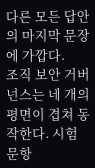다른 모든 답안의 마지막 문장에 가깝다.
조직 보안 거버넌스는 네 개의 평면이 겹쳐 동작한다. 시험 문항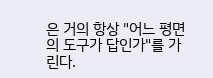은 거의 항상 "어느 평면의 도구가 답인가"를 가린다.